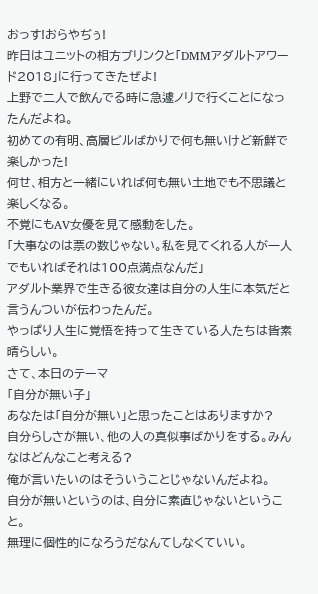おっす!おらやぢぅ!
昨日はユニットの相方ブリンクと「DMMアダルトアワード2018」に行ってきたぜよ!
上野で二人で飲んでる時に急遽ノリで行くことになったんだよね。
初めての有明、高層ビルばかりで何も無いけど新鮮で楽しかった!
何せ、相方と一緒にいれば何も無い土地でも不思議と楽しくなる。
不覚にもAV女優を見て感動をした。
「大事なのは票の数じゃない。私を見てくれる人が一人でもいればそれは100点満点なんだ」
アダルト業界で生きる彼女達は自分の人生に本気だと言うんついが伝わったんだ。
やっぱり人生に覚悟を持って生きている人たちは皆素晴らしい。
さて、本日のテーマ
「自分が無い子」
あなたは「自分が無い」と思ったことはありますか?
自分らしさが無い、他の人の真似事ばかりをする。みんなはどんなこと考える?
俺が言いたいのはそういうことじゃないんだよね。
自分が無いというのは、自分に素直じゃないということ。
無理に個性的になろうだなんてしなくていい。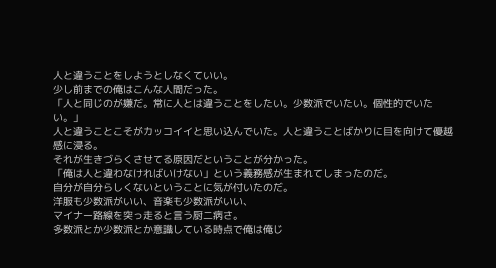人と違うことをしようとしなくていい。
少し前までの俺はこんな人間だった。
「人と同じのが嫌だ。常に人とは違うことをしたい。少数派でいたい。個性的でいたい。」
人と違うことこそがカッコイイと思い込んでいた。人と違うことばかりに目を向けて優越感に浸る。
それが生きづらくさせてる原因だということが分かった。
「俺は人と違わなければいけない」という義務感が生まれてしまったのだ。
自分が自分らしくないということに気が付いたのだ。
洋服も少数派がいい、音楽も少数派がいい、
マイナー路線を突っ走ると言う厨二病さ。
多数派とか少数派とか意識している時点で俺は俺じ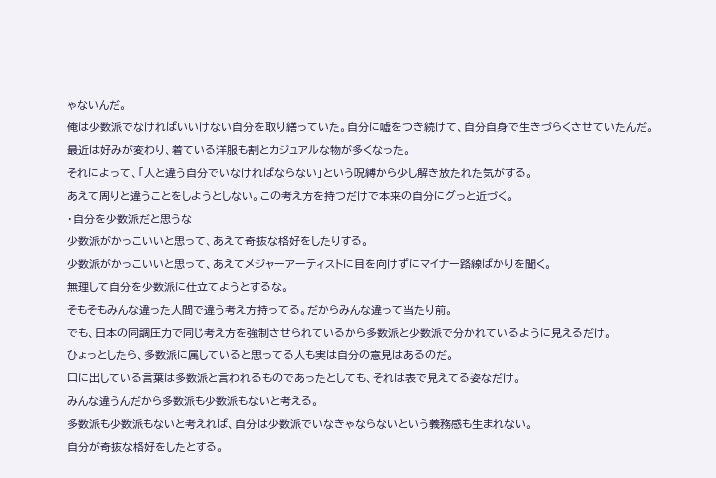ゃないんだ。
俺は少数派でなければいいけない自分を取り繕っていた。自分に嘘をつき続けて、自分自身で生きづらくさせていたんだ。
最近は好みが変わり、着ている洋服も割とカジュアルな物が多くなった。
それによって、「人と違う自分でいなければならない」という呪縛から少し解き放たれた気がする。
あえて周りと違うことをしようとしない。この考え方を持つだけで本来の自分にグっと近づく。
・自分を少数派だと思うな
少数派がかっこいいと思って、あえて奇抜な格好をしたりする。
少数派がかっこいいと思って、あえてメジャーアーティストに目を向けずにマイナー路線ばかりを聞く。
無理して自分を少数派に仕立てようとするな。
そもそもみんな違った人間で違う考え方持ってる。だからみんな違って当たり前。
でも、日本の同調圧力で同じ考え方を強制させられているから多数派と少数派で分かれているように見えるだけ。
ひょっとしたら、多数派に属していると思ってる人も実は自分の意見はあるのだ。
口に出している言葉は多数派と言われるものであったとしても、それは表で見えてる姿なだけ。
みんな違うんだから多数派も少数派もないと考える。
多数派も少数派もないと考えれば、自分は少数派でいなきゃならないという義務感も生まれない。
自分が奇抜な格好をしたとする。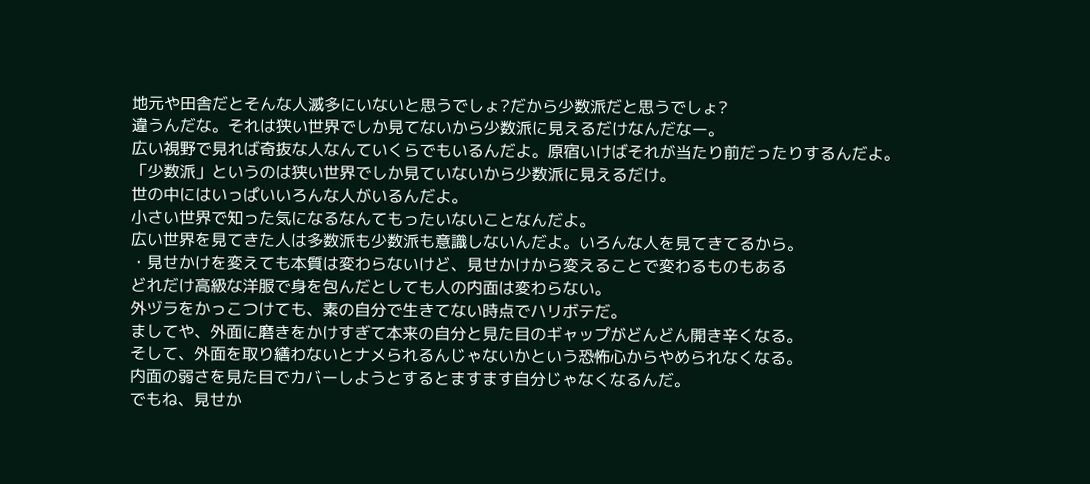地元や田舎だとそんな人滅多にいないと思うでしょ?だから少数派だと思うでしょ?
違うんだな。それは狭い世界でしか見てないから少数派に見えるだけなんだなー。
広い視野で見れば奇抜な人なんていくらでもいるんだよ。原宿いけばそれが当たり前だったりするんだよ。
「少数派」というのは狭い世界でしか見ていないから少数派に見えるだけ。
世の中にはいっぱいいろんな人がいるんだよ。
小さい世界で知った気になるなんてもったいないことなんだよ。
広い世界を見てきた人は多数派も少数派も意識しないんだよ。いろんな人を見てきてるから。
・見せかけを変えても本質は変わらないけど、見せかけから変えることで変わるものもある
どれだけ高級な洋服で身を包んだとしても人の内面は変わらない。
外ヅラをかっこつけても、素の自分で生きてない時点でハリボテだ。
ましてや、外面に磨きをかけすぎて本来の自分と見た目のギャップがどんどん開き辛くなる。
そして、外面を取り繕わないとナメられるんじゃないかという恐怖心からやめられなくなる。
内面の弱さを見た目でカバーしようとするとますます自分じゃなくなるんだ。
でもね、見せか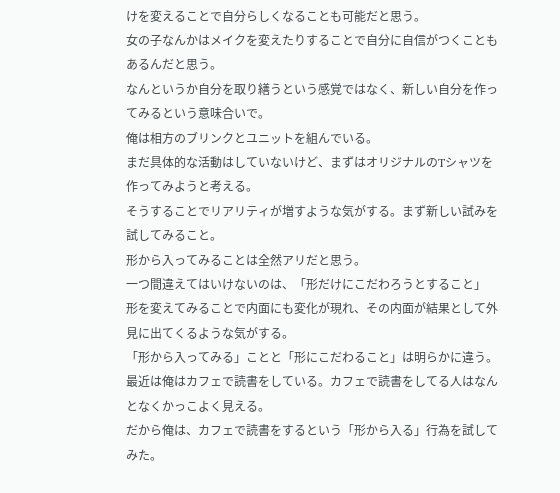けを変えることで自分らしくなることも可能だと思う。
女の子なんかはメイクを変えたりすることで自分に自信がつくこともあるんだと思う。
なんというか自分を取り繕うという感覚ではなく、新しい自分を作ってみるという意味合いで。
俺は相方のブリンクとユニットを組んでいる。
まだ具体的な活動はしていないけど、まずはオリジナルのTシャツを作ってみようと考える。
そうすることでリアリティが増すような気がする。まず新しい試みを試してみること。
形から入ってみることは全然アリだと思う。
一つ間違えてはいけないのは、「形だけにこだわろうとすること」
形を変えてみることで内面にも変化が現れ、その内面が結果として外見に出てくるような気がする。
「形から入ってみる」ことと「形にこだわること」は明らかに違う。
最近は俺はカフェで読書をしている。カフェで読書をしてる人はなんとなくかっこよく見える。
だから俺は、カフェで読書をするという「形から入る」行為を試してみた。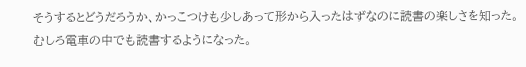そうするとどうだろうか、かっこつけも少しあって形から入ったはずなのに読書の楽しさを知った。
むしろ電車の中でも読書するようになった。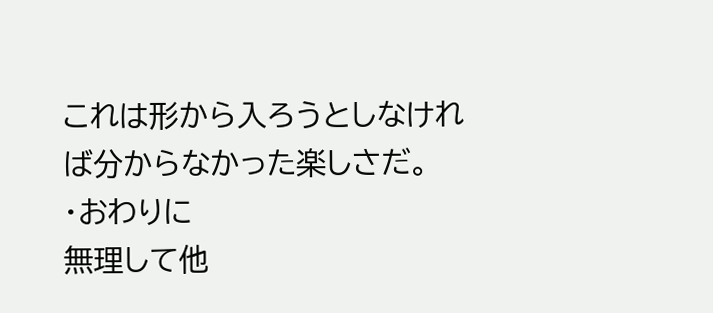これは形から入ろうとしなければ分からなかった楽しさだ。
・おわりに
無理して他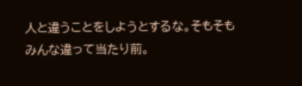人と違うことをしようとするな。そもそもみんな違って当たり前。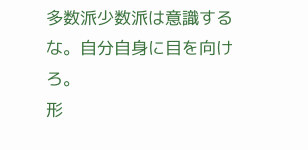多数派少数派は意識するな。自分自身に目を向けろ。
形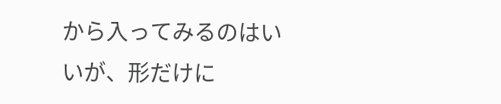から入ってみるのはいいが、形だけに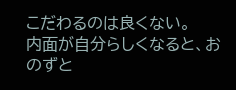こだわるのは良くない。
内面が自分らしくなると、おのずと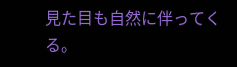見た目も自然に伴ってくる。